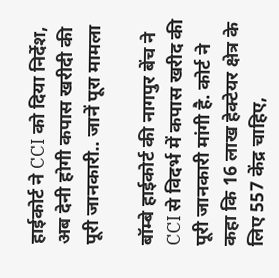हाईकोर्ट ने CCI को दिया निर्देश, अब देनी होगी कपास खरीदी की पूरी जानकारी.. जानें पूरा मामला

बॉम्बे हाईकोर्ट की नागपुर बेंच ने CCI से विदर्भ में कपास खरीद की पूरी जानकारी मांगी है. कोर्ट ने कहा कि 16 लाख हेक्टेयर क्षेत्र के लिए 557 केंद्र चाहिए,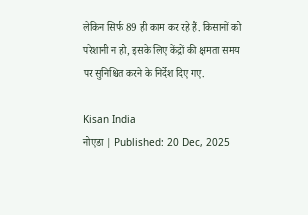लेकिन सिर्फ 89 ही काम कर रहे हैं. किसानों को परेशानी न हो, इसके लिए केंद्रों की क्षमता समय पर सुनिश्चित करने के निर्देश दिए गए.

Kisan India
नोएडा | Published: 20 Dec, 2025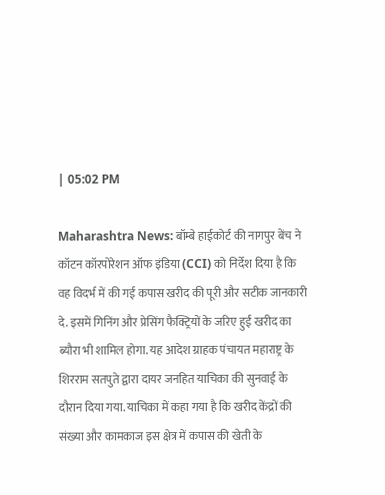| 05:02 PM

Maharashtra News: बॉम्बे हाईकोर्ट की नागपुर बेंच ने कॉटन कॉरपोरेशन ऑफ इंडिया (CCI) को निर्देश दिया है कि वह विदर्भ में की गई कपास खरीद की पूरी और सटीक जानकारी दे. इसमें गिनिंग और प्रेसिंग फैक्ट्रियों के जरिए हुई खरीद का ब्यौरा भी शामिल होगा. यह आदेश ग्राहक पंचायत महाराष्ट्र के शिरराम सतपुते द्वारा दायर जनहित याचिका की सुनवाई के दौरान दिया गया. याचिका में कहा गया है कि खरीद केंद्रों की संख्या और कामकाज इस क्षेत्र में कपास की खेती के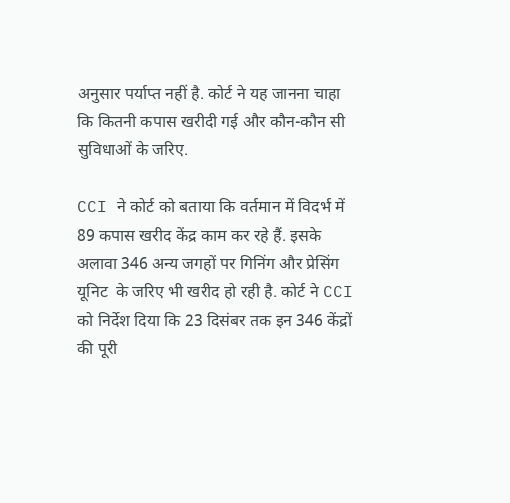अनुसार पर्याप्त नहीं है. कोर्ट ने यह जानना चाहा कि कितनी कपास खरीदी गई और कौन-कौन सी सुविधाओं के जरिए.

CCI ने कोर्ट को बताया कि वर्तमान में विदर्भ में 89 कपास खरीद केंद्र काम कर रहे हैं. इसके अलावा 346 अन्य जगहों पर गिनिंग और प्रेसिंग यूनिट  के जरिए भी खरीद हो रही है. कोर्ट ने CCI को निर्देश दिया कि 23 दिसंबर तक इन 346 केंद्रों की पूरी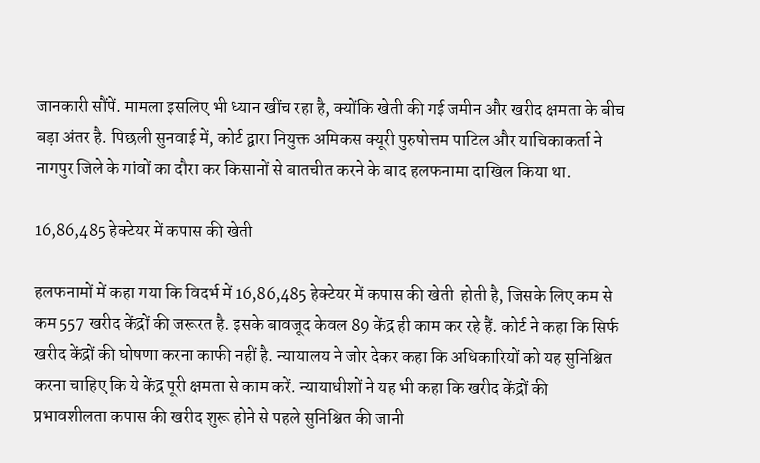जानकारी सौंपें. मामला इसलिए भी ध्यान खींच रहा है, क्योंकि खेती की गई जमीन और खरीद क्षमता के बीच बड़ा अंतर है. पिछली सुनवाई में, कोर्ट द्वारा नियुक्त अमिकस क्यूरी पुरुषोत्तम पाटिल और याचिकाकर्ता ने नागपुर जिले के गांवों का दौरा कर किसानों से बातचीत करने के बाद हलफनामा दाखिल किया था.

16,86,485 हेक्टेयर में कपास की खेती

हलफनामों में कहा गया कि विदर्भ में 16,86,485 हेक्टेयर में कपास की खेती  होती है, जिसके लिए कम से कम 557 खरीद केंद्रों की जरूरत है. इसके बावजूद केवल 89 केंद्र ही काम कर रहे हैं. कोर्ट ने कहा कि सिर्फ खरीद केंद्रों की घोषणा करना काफी नहीं है. न्यायालय ने जोर देकर कहा कि अधिकारियों को यह सुनिश्चित करना चाहिए कि ये केंद्र पूरी क्षमता से काम करें. न्यायाधीशों ने यह भी कहा कि खरीद केंद्रों की प्रभावशीलता कपास की खरीद शुरू होने से पहले सुनिश्चित की जानी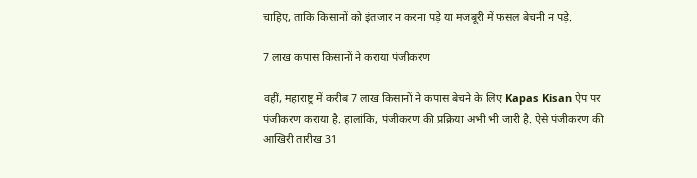चाहिए, ताकि किसानों को इंतजार न करना पड़े या मजबूरी में फसल बेचनी न पड़े.

7 लाख कपास किसानों ने कराया पंजीकरण

वहीं, महाराष्ट्र में करीब 7 लाख किसानों ने कपास बेचने के लिए Kapas Kisan ऐप पर पंजीकरण कराया है. हालांकि, पंजीकरण की प्रक्रिया अभी भी जारी है. ऐसे पंजीकरण की आखिरी तारीख 31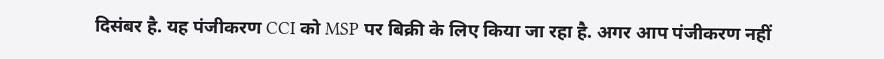दिसंबर है. यह पंजीकरण CCI को MSP पर बिक्री के लिए किया जा रहा है. अगर आप पंजीकरण नहीं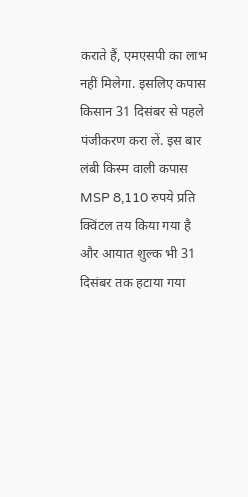कराते हैं, एमएसपी का लाभ नहीं मिलेगा. इसलिए कपास किसान 31 दिसंबर से पहले पंजीकरण करा लें. इस बार लंबी किस्म वाली कपास MSP 8,110 रुपये प्रति क्विंटल तय किया गया है और आयात शुल्क भी 31 दिसंबर तक हटाया गया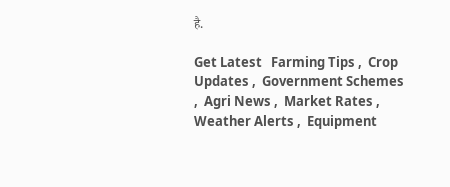है.

Get Latest   Farming Tips ,  Crop Updates ,  Government Schemes ,  Agri News ,  Market Rates ,  Weather Alerts ,  Equipment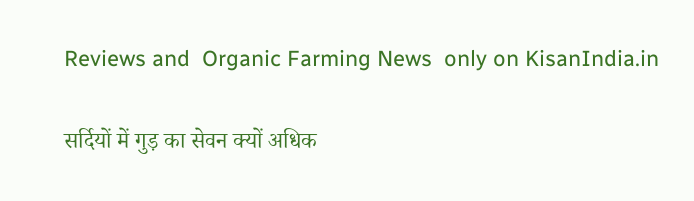Reviews and  Organic Farming News  only on KisanIndia.in

सर्दियों में गुड़ का सेवन क्यों अधिक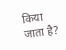किया जाता है?